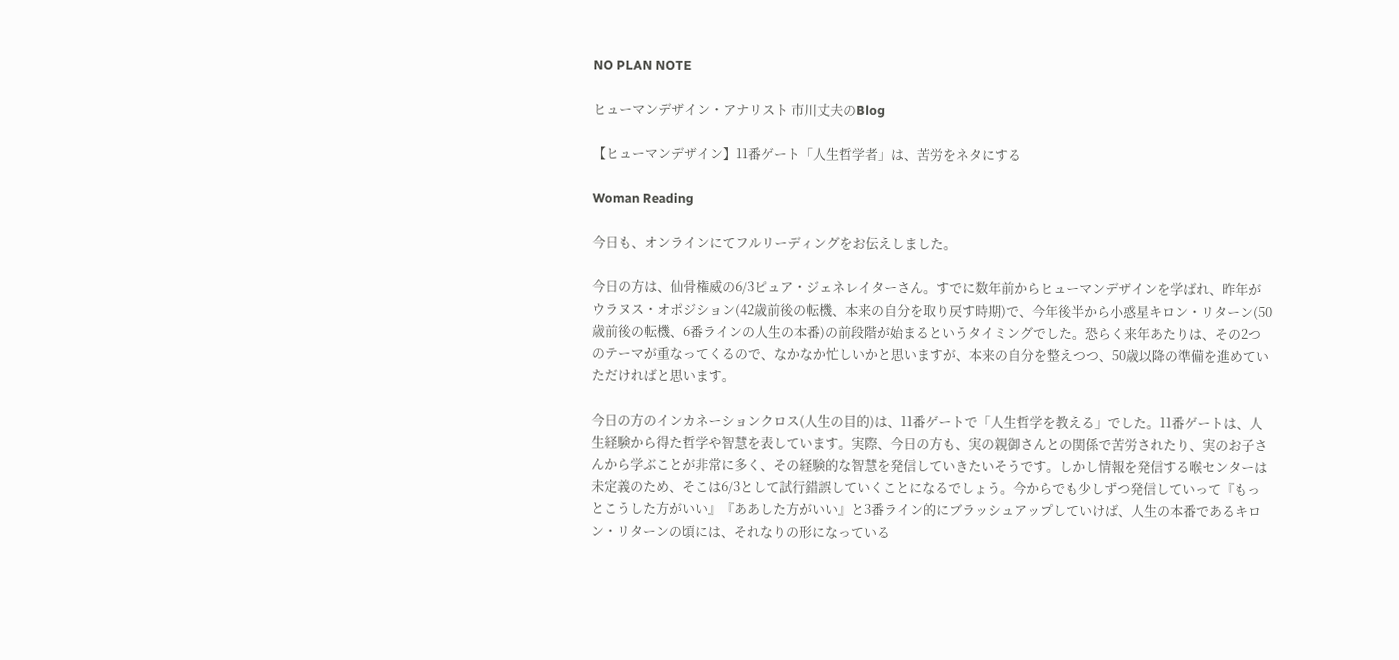NO PLAN NOTE

ヒューマンデザイン・アナリスト 市川丈夫のBlog

【ヒューマンデザイン】11番ゲート「人生哲学者」は、苦労をネタにする

Woman Reading

今日も、オンラインにてフルリーディングをお伝えしました。

今日の方は、仙骨権威の6/3ピュア・ジェネレイターさん。すでに数年前からヒューマンデザインを学ばれ、昨年がウラヌス・オポジション(42歳前後の転機、本来の自分を取り戻す時期)で、今年後半から小惑星キロン・リターン(50歳前後の転機、6番ラインの人生の本番)の前段階が始まるというタイミングでした。恐らく来年あたりは、その2つのテーマが重なってくるので、なかなか忙しいかと思いますが、本来の自分を整えつつ、50歳以降の準備を進めていただければと思います。

今日の方のインカネーションクロス(人生の目的)は、11番ゲートで「人生哲学を教える」でした。11番ゲートは、人生経験から得た哲学や智慧を表しています。実際、今日の方も、実の親御さんとの関係で苦労されたり、実のお子さんから学ぶことが非常に多く、その経験的な智慧を発信していきたいそうです。しかし情報を発信する喉センターは未定義のため、そこは6/3として試行錯誤していくことになるでしょう。今からでも少しずつ発信していって『もっとこうした方がいい』『ああした方がいい』と3番ライン的にブラッシュアップしていけば、人生の本番であるキロン・リターンの頃には、それなりの形になっている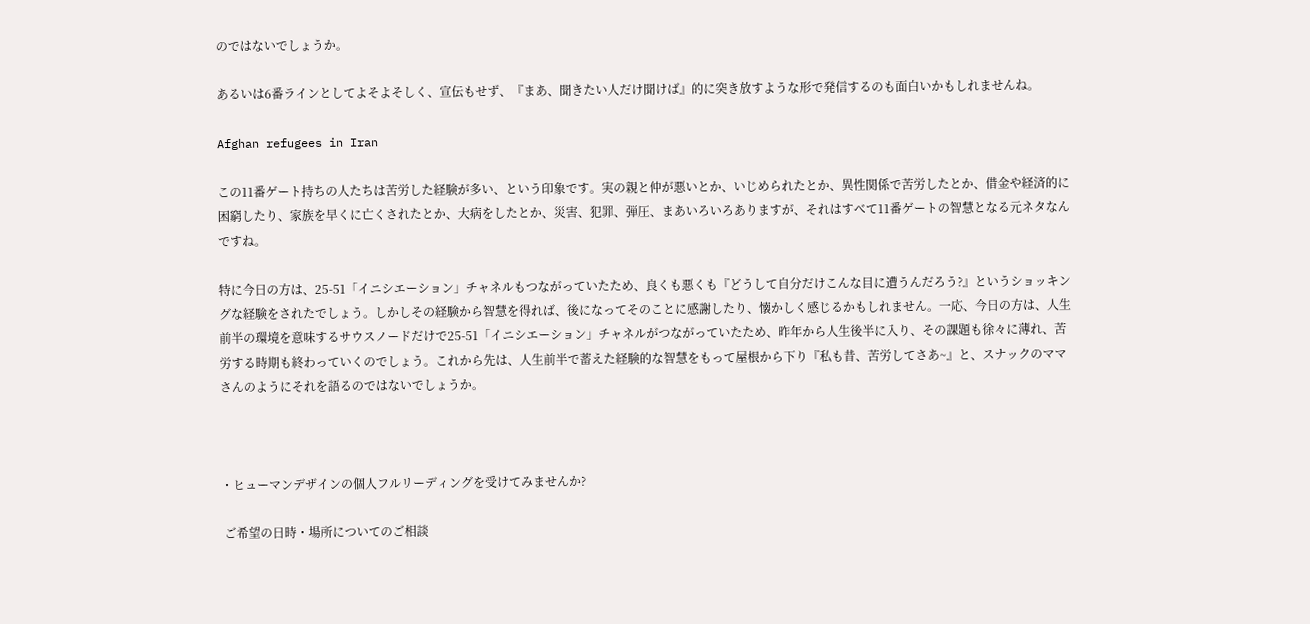のではないでしょうか。

あるいは6番ラインとしてよそよそしく、宣伝もせず、『まあ、聞きたい人だけ聞けば』的に突き放すような形で発信するのも面白いかもしれませんね。

Afghan refugees in Iran

この11番ゲート持ちの人たちは苦労した経験が多い、という印象です。実の親と仲が悪いとか、いじめられたとか、異性関係で苦労したとか、借金や経済的に困窮したり、家族を早くに亡くされたとか、大病をしたとか、災害、犯罪、弾圧、まあいろいろありますが、それはすべて11番ゲートの智慧となる元ネタなんですね。

特に今日の方は、25-51「イニシエーション」チャネルもつながっていたため、良くも悪くも『どうして自分だけこんな目に遭うんだろう?』というショッキングな経験をされたでしょう。しかしその経験から智慧を得れば、後になってそのことに感謝したり、懐かしく感じるかもしれません。一応、今日の方は、人生前半の環境を意味するサウスノードだけで25-51「イニシエーション」チャネルがつながっていたため、昨年から人生後半に入り、その課題も徐々に薄れ、苦労する時期も終わっていくのでしょう。これから先は、人生前半で蓄えた経験的な智慧をもって屋根から下り『私も昔、苦労してさあ~』と、スナックのママさんのようにそれを語るのではないでしょうか。



・ヒューマンデザインの個人フルリーディングを受けてみませんか?

 ご希望の日時・場所についてのご相談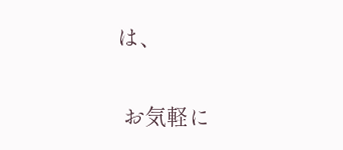は、

 お気軽に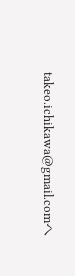takeo.ichikawa@gmail.comへ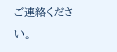ご連絡ください。